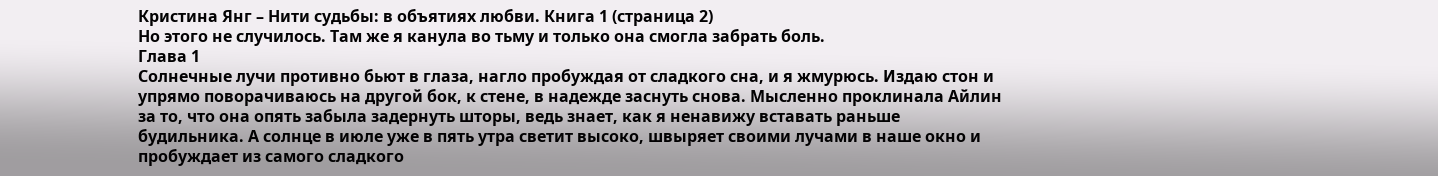Кристина Янг – Нити судьбы: в объятиях любви. Книга 1 (страница 2)
Но этого не случилось. Там же я канула во тьму и только она смогла забрать боль.
Глава 1
Солнечные лучи противно бьют в глаза, нагло пробуждая от сладкого сна, и я жмурюсь. Издаю стон и упрямо поворачиваюсь на другой бок, к стене, в надежде заснуть снова. Мысленно проклинала Айлин за то, что она опять забыла задернуть шторы, ведь знает, как я ненавижу вставать раньше будильника. А солнце в июле уже в пять утра светит высоко, швыряет своими лучами в наше окно и пробуждает из самого сладкого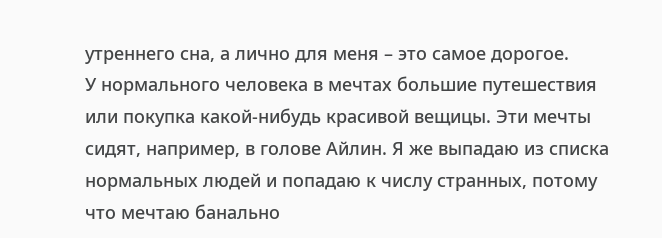утреннего сна, а лично для меня – это самое дорогое.
У нормального человека в мечтах большие путешествия или покупка какой-нибудь красивой вещицы. Эти мечты сидят, например, в голове Айлин. Я же выпадаю из списка нормальных людей и попадаю к числу странных, потому что мечтаю банально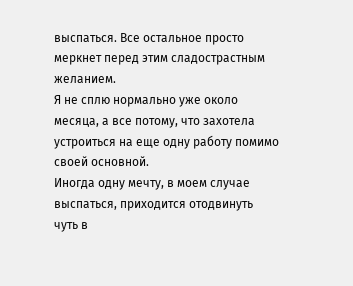выспаться. Все остальное просто меркнет перед этим сладострастным желанием.
Я не сплю нормально уже около месяца, а все потому, что захотела устроиться на еще одну работу помимо своей основной.
Иногда одну мечту, в моем случае выспаться, приходится отодвинуть чуть в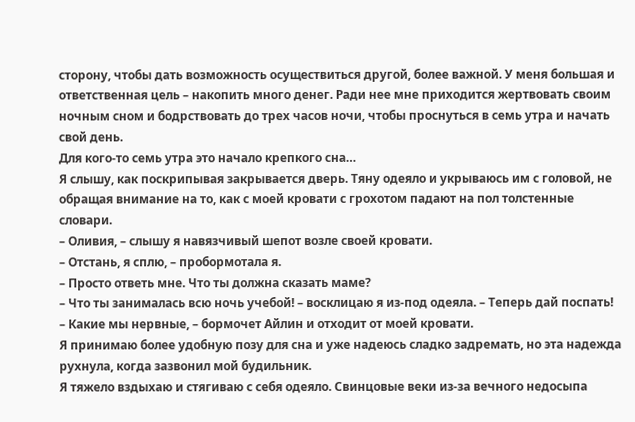сторону, чтобы дать возможность осуществиться другой, более важной. У меня большая и ответственная цель – накопить много денег. Ради нее мне приходится жертвовать своим ночным сном и бодрствовать до трех часов ночи, чтобы проснуться в семь утра и начать свой день.
Для кого-то семь утра это начало крепкого сна…
Я слышу, как поскрипывая закрывается дверь. Тяну одеяло и укрываюсь им с головой, не обращая внимание на то, как с моей кровати с грохотом падают на пол толстенные словари.
– Оливия, – слышу я навязчивый шепот возле своей кровати.
– Отстань, я сплю, – пробормотала я.
– Просто ответь мне. Что ты должна сказать маме?
– Что ты занималась всю ночь учебой! – восклицаю я из-под одеяла. – Теперь дай поспать!
– Какие мы нервные, – бормочет Айлин и отходит от моей кровати.
Я принимаю более удобную позу для сна и уже надеюсь сладко задремать, но эта надежда рухнула, когда зазвонил мой будильник.
Я тяжело вздыхаю и стягиваю с себя одеяло. Свинцовые веки из-за вечного недосыпа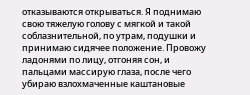отказываются открываться. Я поднимаю свою тяжелую голову с мягкой и такой соблазнительной, по утрам, подушки и принимаю сидячее положение. Провожу ладонями по лицу, отгоняя сон, и пальцами массирую глаза, после чего убираю взлохмаченные каштановые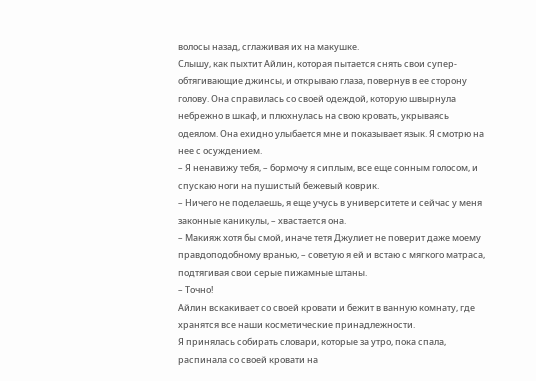волосы назад, сглаживая их на макушке.
Слышу, как пыхтит Айлин, которая пытается снять свои супер-обтягивающие джинсы, и открываю глаза, повернув в ее сторону голову. Она справилась со своей одеждой, которую швырнула небрежно в шкаф, и плюхнулась на свою кровать, укрываясь одеялом. Она ехидно улыбается мне и показывает язык. Я смотрю на нее с осуждением.
– Я ненавижу тебя, – бормочу я сиплым, все еще сонным голосом, и спускаю ноги на пушистый бежевый коврик.
– Ничего не поделаешь, я еще учусь в университете и сейчас у меня законные каникулы, – хвастается она.
– Макияж хотя бы смой, иначе тетя Джулиет не поверит даже моему правдоподобному вранью, – советую я ей и встаю с мягкого матраса, подтягивая свои серые пижамные штаны.
– Точно!
Айлин вскакивает со своей кровати и бежит в ванную комнату, где хранятся все наши косметические принадлежности.
Я принялась собирать словари, которые за утро, пока спала, распинала со своей кровати на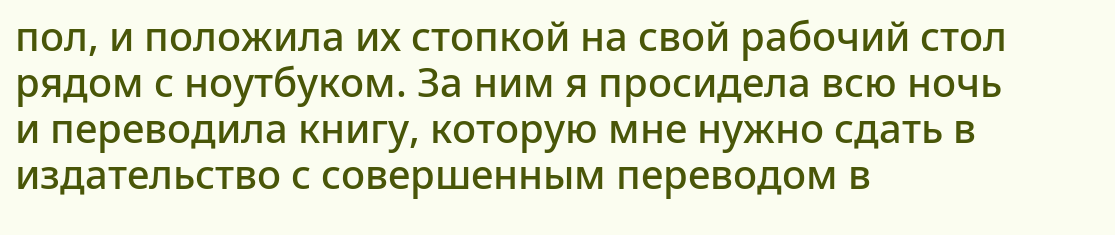пол, и положила их стопкой на свой рабочий стол рядом с ноутбуком. За ним я просидела всю ночь и переводила книгу, которую мне нужно сдать в издательство с совершенным переводом в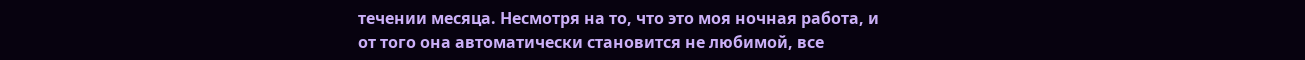течении месяца. Несмотря на то, что это моя ночная работа, и от того она автоматически становится не любимой, все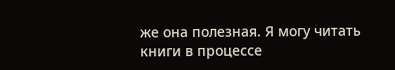же она полезная. Я могу читать книги в процессе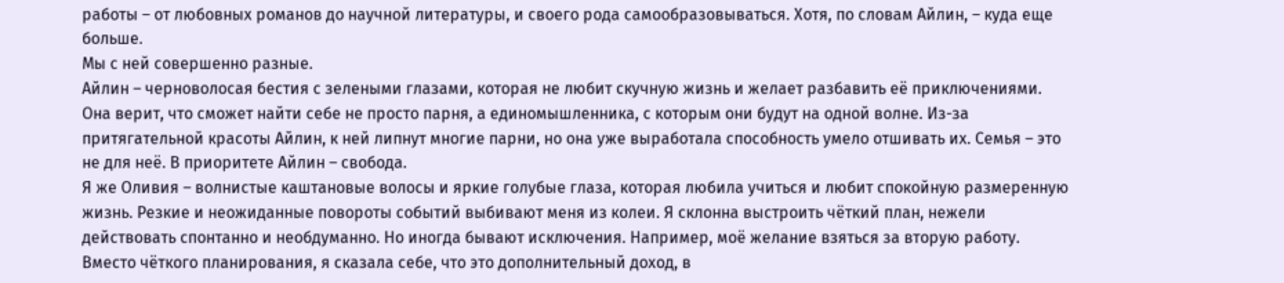работы – от любовных романов до научной литературы, и своего рода самообразовываться. Хотя, по словам Айлин, – куда еще больше.
Мы с ней совершенно разные.
Айлин – черноволосая бестия с зелеными глазами, которая не любит скучную жизнь и желает разбавить её приключениями. Она верит, что сможет найти себе не просто парня, а единомышленника, с которым они будут на одной волне. Из-за притягательной красоты Айлин, к ней липнут многие парни, но она уже выработала способность умело отшивать их. Семья – это не для неё. В приоритете Айлин – свобода.
Я же Оливия – волнистые каштановые волосы и яркие голубые глаза, которая любила учиться и любит спокойную размеренную жизнь. Резкие и неожиданные повороты событий выбивают меня из колеи. Я склонна выстроить чёткий план, нежели действовать спонтанно и необдуманно. Но иногда бывают исключения. Например, моё желание взяться за вторую работу. Вместо чёткого планирования, я сказала себе, что это дополнительный доход, в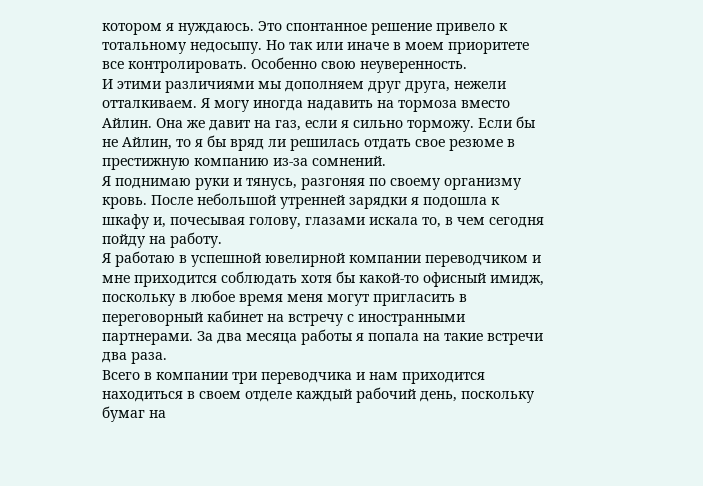котором я нуждаюсь. Это спонтанное решение привело к тотальному недосыпу. Но так или иначе в моем приоритете все контролировать. Особенно свою неуверенность.
И этими различиями мы дополняем друг друга, нежели отталкиваем. Я могу иногда надавить на тормоза вместо Айлин. Она же давит на газ, если я сильно торможу. Если бы не Айлин, то я бы вряд ли решилась отдать свое резюме в престижную компанию из-за сомнений.
Я поднимаю руки и тянусь, разгоняя по своему организму кровь. После небольшой утренней зарядки я подошла к шкафу и, почесывая голову, глазами искала то, в чем сегодня пойду на работу.
Я работаю в успешной ювелирной компании переводчиком и мне приходится соблюдать хотя бы какой-то офисный имидж, поскольку в любое время меня могут пригласить в переговорный кабинет на встречу с иностранными партнерами. За два месяца работы я попала на такие встречи два раза.
Всего в компании три переводчика и нам приходится находиться в своем отделе каждый рабочий день, поскольку бумаг на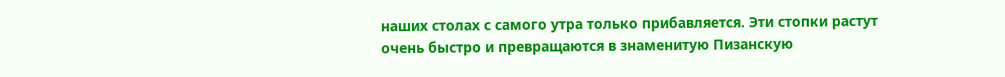наших столах с самого утра только прибавляется. Эти стопки растут очень быстро и превращаются в знаменитую Пизанскую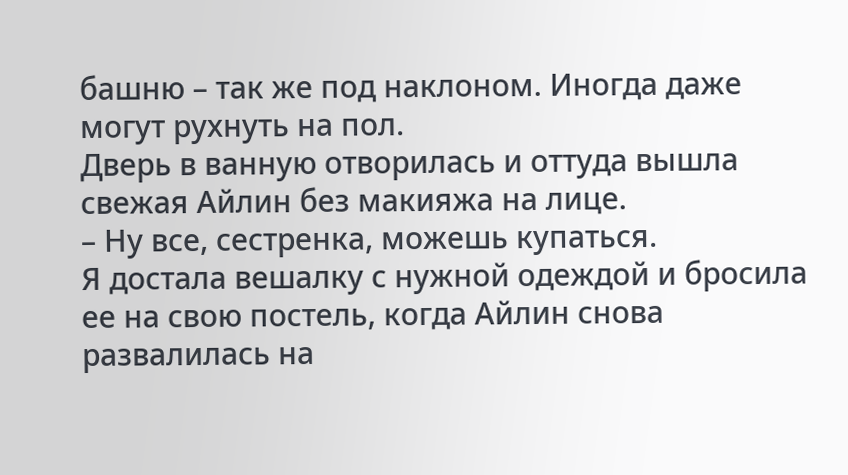башню – так же под наклоном. Иногда даже могут рухнуть на пол.
Дверь в ванную отворилась и оттуда вышла свежая Айлин без макияжа на лице.
– Ну все, сестренка, можешь купаться.
Я достала вешалку с нужной одеждой и бросила ее на свою постель, когда Айлин снова развалилась на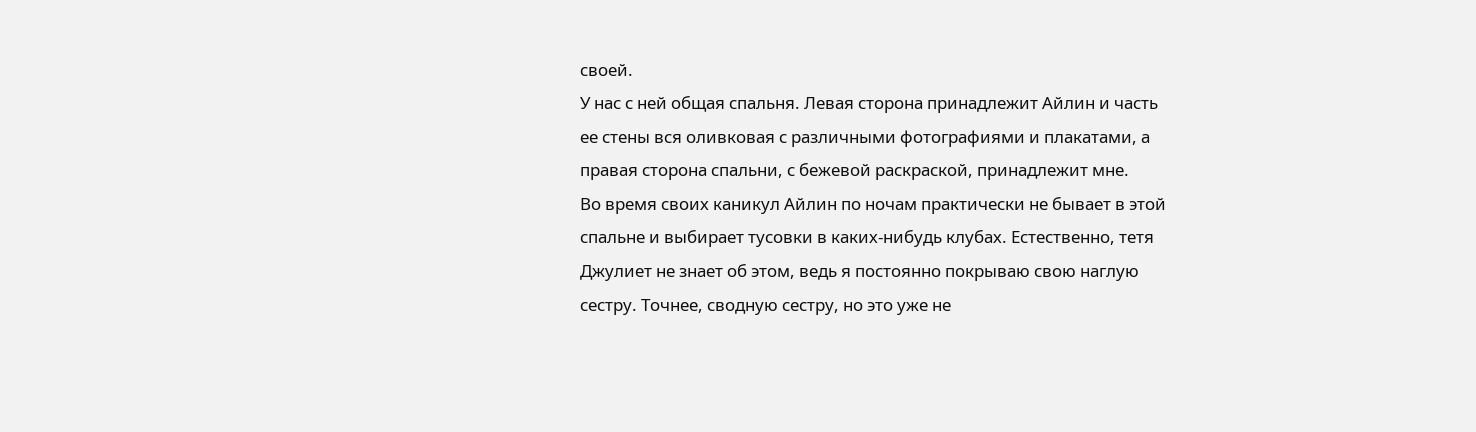своей.
У нас с ней общая спальня. Левая сторона принадлежит Айлин и часть ее стены вся оливковая с различными фотографиями и плакатами, а правая сторона спальни, с бежевой раскраской, принадлежит мне.
Во время своих каникул Айлин по ночам практически не бывает в этой спальне и выбирает тусовки в каких-нибудь клубах. Естественно, тетя Джулиет не знает об этом, ведь я постоянно покрываю свою наглую сестру. Точнее, сводную сестру, но это уже не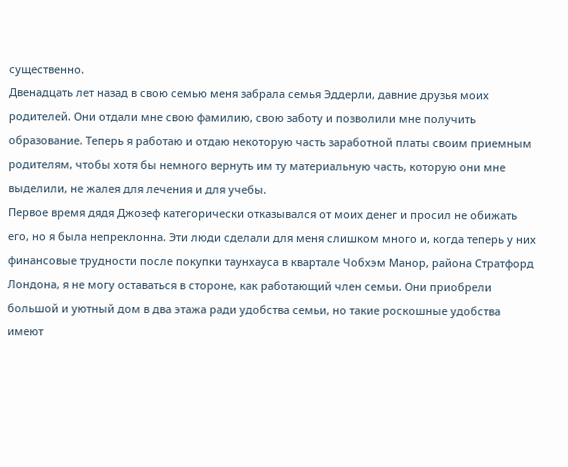существенно.
Двенадцать лет назад в свою семью меня забрала семья Эддерли, давние друзья моих родителей. Они отдали мне свою фамилию, свою заботу и позволили мне получить образование. Теперь я работаю и отдаю некоторую часть заработной платы своим приемным родителям, чтобы хотя бы немного вернуть им ту материальную часть, которую они мне выделили, не жалея для лечения и для учебы.
Первое время дядя Джозеф категорически отказывался от моих денег и просил не обижать его, но я была непреклонна. Эти люди сделали для меня слишком много и, когда теперь у них финансовые трудности после покупки таунхауса в квартале Чобхэм Манор, района Стратфорд Лондона, я не могу оставаться в стороне, как работающий член семьи. Они приобрели большой и уютный дом в два этажа ради удобства семьи, но такие роскошные удобства имеют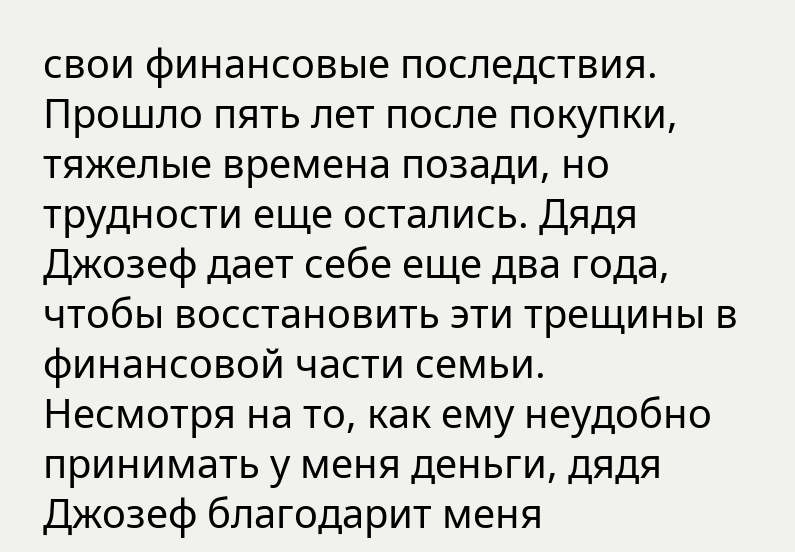свои финансовые последствия.
Прошло пять лет после покупки, тяжелые времена позади, но трудности еще остались. Дядя Джозеф дает себе еще два года, чтобы восстановить эти трещины в финансовой части семьи. Несмотря на то, как ему неудобно принимать у меня деньги, дядя Джозеф благодарит меня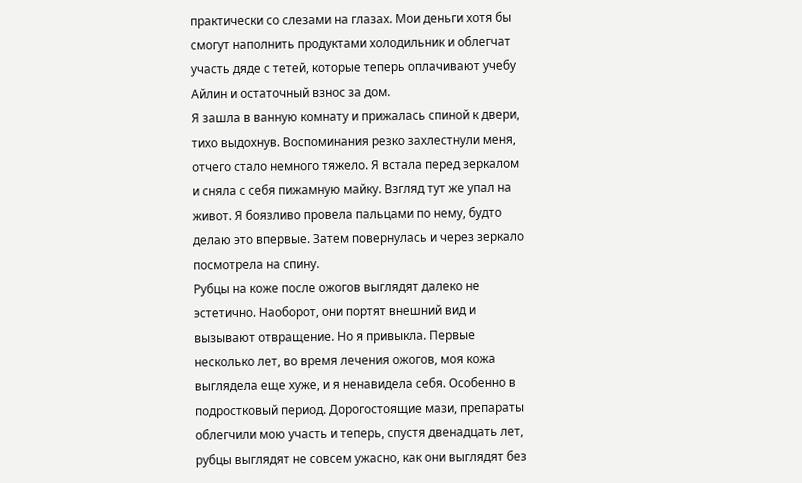практически со слезами на глазах. Мои деньги хотя бы смогут наполнить продуктами холодильник и облегчат участь дяде с тетей, которые теперь оплачивают учебу Айлин и остаточный взнос за дом.
Я зашла в ванную комнату и прижалась спиной к двери, тихо выдохнув. Воспоминания резко захлестнули меня, отчего стало немного тяжело. Я встала перед зеркалом и сняла с себя пижамную майку. Взгляд тут же упал на живот. Я боязливо провела пальцами по нему, будто делаю это впервые. Затем повернулась и через зеркало посмотрела на спину.
Рубцы на коже после ожогов выглядят далеко не эстетично. Наоборот, они портят внешний вид и вызывают отвращение. Но я привыкла. Первые несколько лет, во время лечения ожогов, моя кожа выглядела еще хуже, и я ненавидела себя. Особенно в подростковый период. Дорогостоящие мази, препараты облегчили мою участь и теперь, спустя двенадцать лет, рубцы выглядят не совсем ужасно, как они выглядят без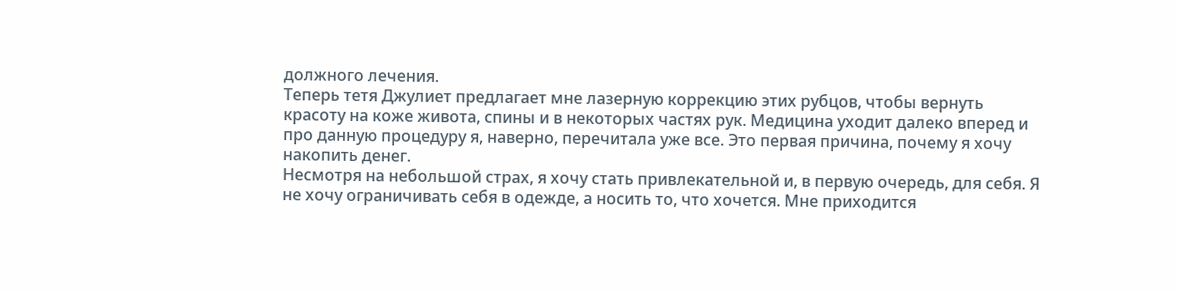должного лечения.
Теперь тетя Джулиет предлагает мне лазерную коррекцию этих рубцов, чтобы вернуть красоту на коже живота, спины и в некоторых частях рук. Медицина уходит далеко вперед и про данную процедуру я, наверно, перечитала уже все. Это первая причина, почему я хочу накопить денег.
Несмотря на небольшой страх, я хочу стать привлекательной и, в первую очередь, для себя. Я не хочу ограничивать себя в одежде, а носить то, что хочется. Мне приходится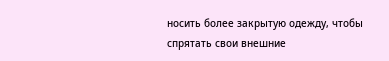носить более закрытую одежду, чтобы спрятать свои внешние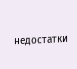недостатки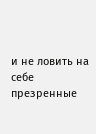и не ловить на себе презренные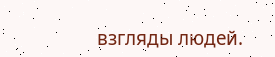взгляды людей.